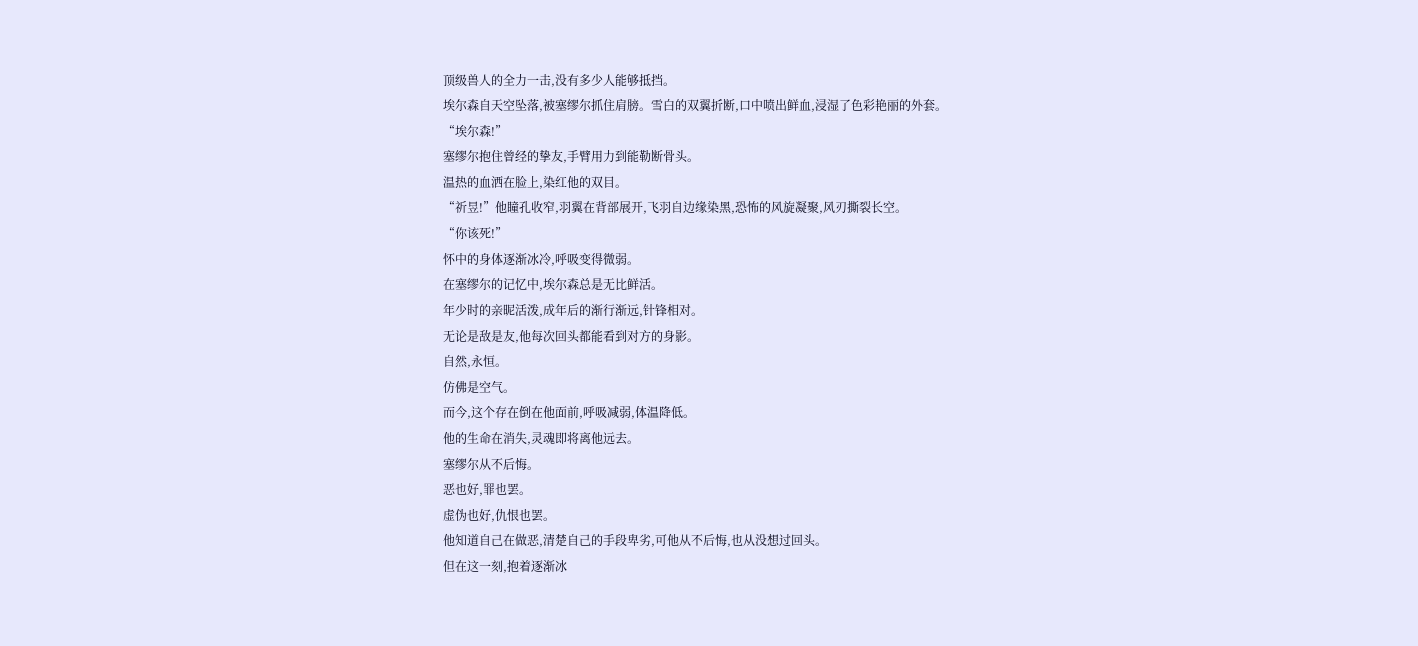顶级兽人的全力一击,没有多少人能够抵挡。
埃尔森自天空坠落,被塞缪尔抓住肩膀。雪白的双翼折断,口中喷出鲜血,浸湿了色彩艳丽的外套。
“埃尔森!”
塞缪尔抱住曾经的挚友,手臂用力到能勒断骨头。
温热的血洒在脸上,染红他的双目。
“祈昱!”他瞳孔收窄,羽翼在背部展开,飞羽自边缘染黑,恐怖的风旋凝聚,风刃撕裂长空。
“你该死!”
怀中的身体逐渐冰冷,呼吸变得微弱。
在塞缪尔的记忆中,埃尔森总是无比鲜活。
年少时的亲昵活泼,成年后的渐行渐远,针锋相对。
无论是敌是友,他每次回头都能看到对方的身影。
自然,永恒。
仿佛是空气。
而今,这个存在倒在他面前,呼吸减弱,体温降低。
他的生命在消失,灵魂即将离他远去。
塞缪尔从不后悔。
恶也好,罪也罢。
虚伪也好,仇恨也罢。
他知道自己在做恶,清楚自己的手段卑劣,可他从不后悔,也从没想过回头。
但在这一刻,抱着逐渐冰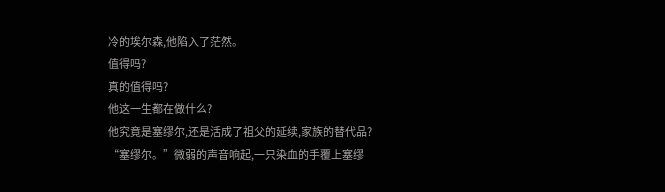冷的埃尔森,他陷入了茫然。
值得吗?
真的值得吗?
他这一生都在做什么?
他究竟是塞缪尔,还是活成了祖父的延续,家族的替代品?
“塞缪尔。”微弱的声音响起,一只染血的手覆上塞缪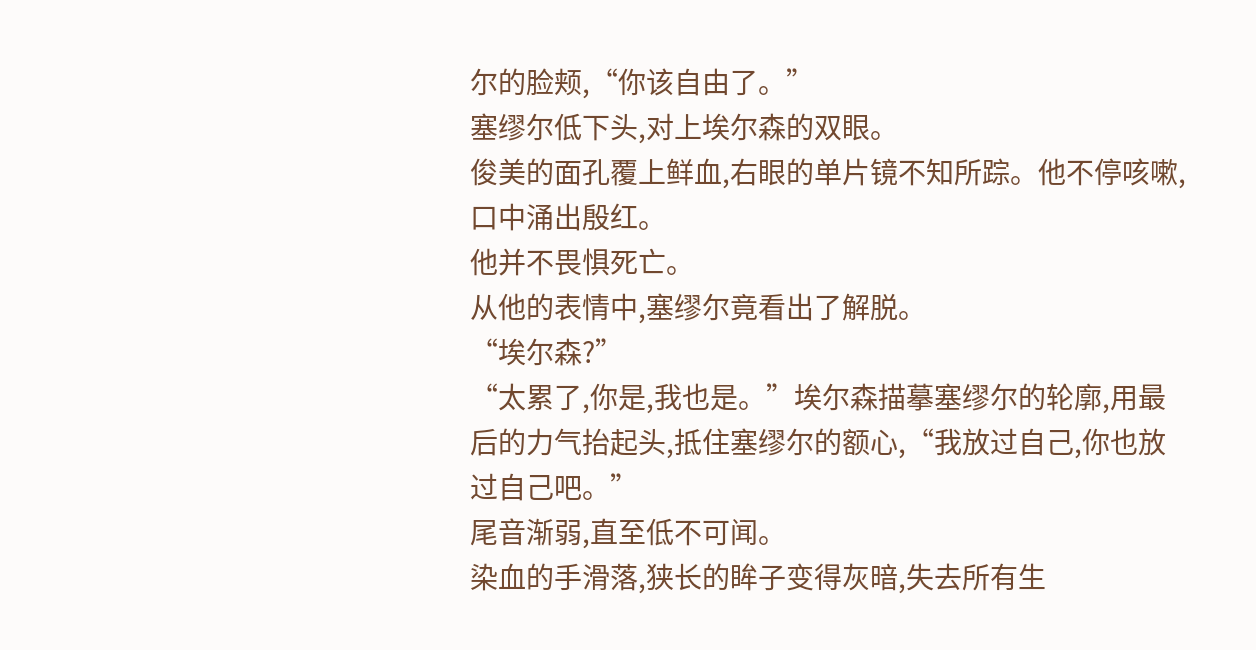尔的脸颊,“你该自由了。”
塞缪尔低下头,对上埃尔森的双眼。
俊美的面孔覆上鲜血,右眼的单片镜不知所踪。他不停咳嗽,口中涌出殷红。
他并不畏惧死亡。
从他的表情中,塞缪尔竟看出了解脱。
“埃尔森?”
“太累了,你是,我也是。”埃尔森描摹塞缪尔的轮廓,用最后的力气抬起头,抵住塞缪尔的额心,“我放过自己,你也放过自己吧。”
尾音渐弱,直至低不可闻。
染血的手滑落,狭长的眸子变得灰暗,失去所有生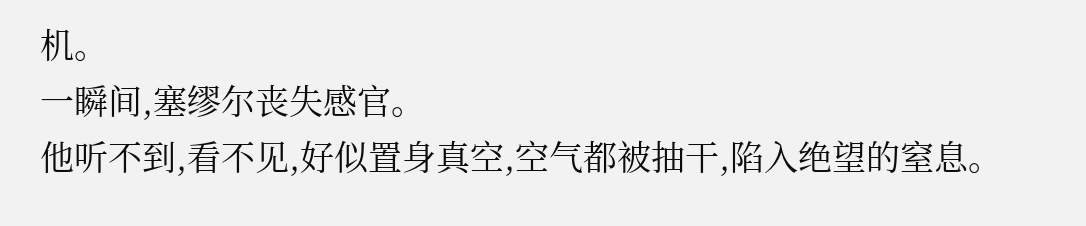机。
一瞬间,塞缪尔丧失感官。
他听不到,看不见,好似置身真空,空气都被抽干,陷入绝望的窒息。